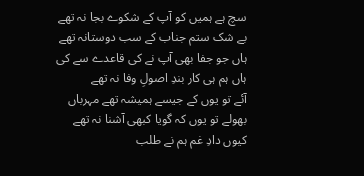سچ ہے ہمیں کو آپ کے شکوے بجا نہ تھے
بے شک ستم جناب کے سب دوستانہ تھے
ہاں جو جفا بھی آپ نے کی قاعدے سے کی
ہاں ہم ہی کار بندِ اصولِ وفا نہ تھے
آئے تو یوں کے جیسے ہمیشہ تھے مہرباں
بھولے تو یوں کہ گویا کبھی آشنا نہ تھے
کیوں دادِ غم ہم نے طلب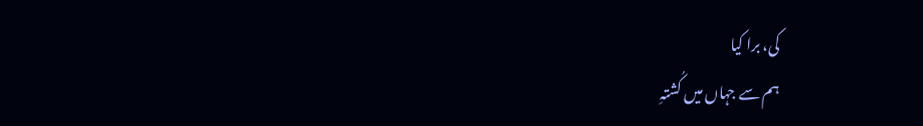کی، برا کیا
ہم سے جہاں میں کُشتہِ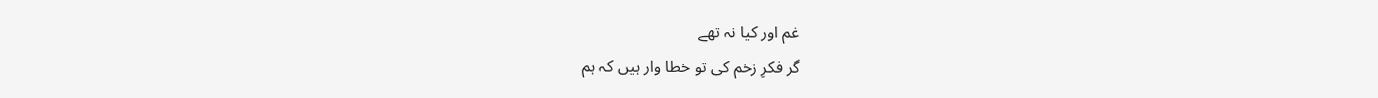غم اور کیا نہ تھے
گر فکرِ زخم کی تو خطا وار ہیں کہ ہم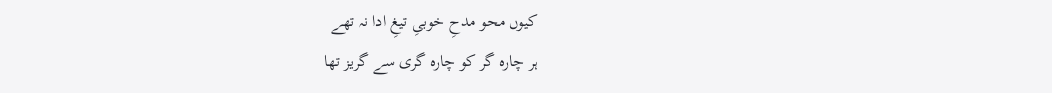کیوں محو مدحِ خوبیِ تیغِ ادا نہ تھے
ہر چارہ گر کو چارہ گری سے گریز تھا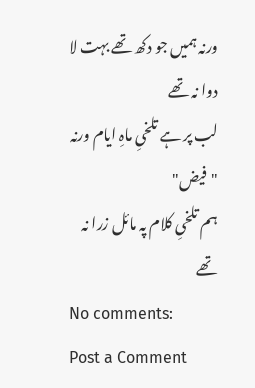ورنہ ہمیں جو دکھ تھے بہت لا دوا نہ تھے
لب پر ہے تلخیِ ماہِ ایام ورنہ "فیض"
ہم تلخیِ کلام پہ مائل زرا نہ تھے
No comments:
Post a Comment